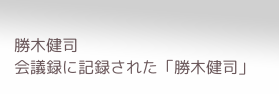勝木健司
会議録に記録された「勝木健司」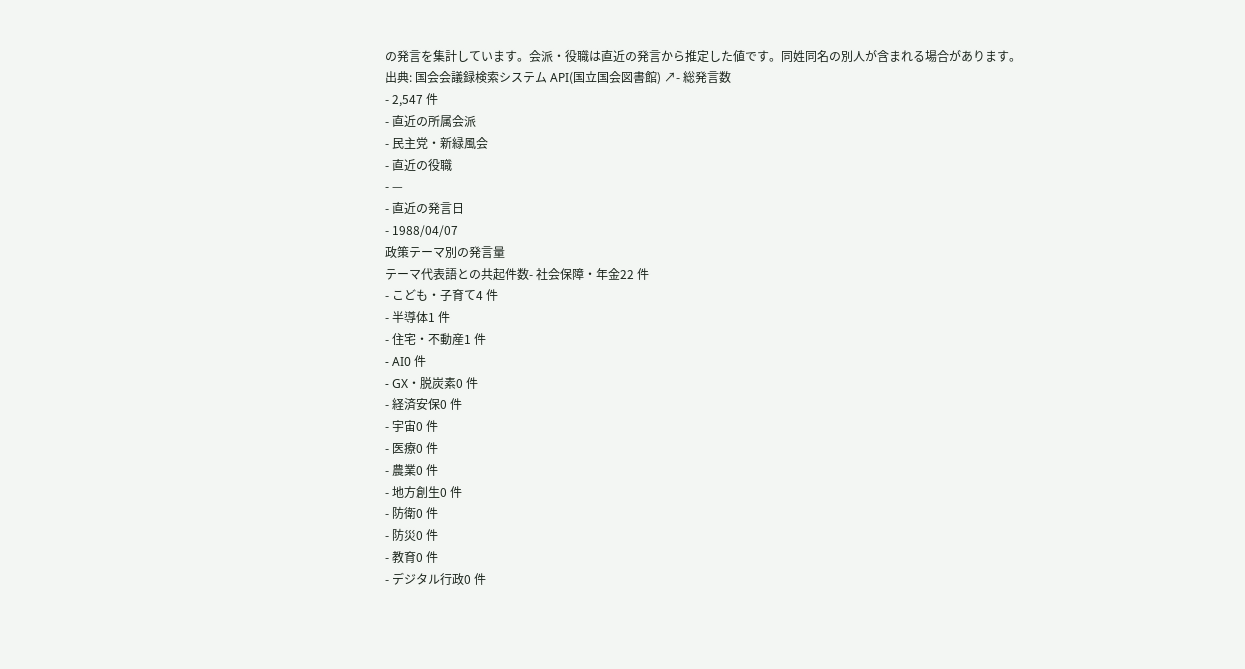の発言を集計しています。会派・役職は直近の発言から推定した値です。同姓同名の別人が含まれる場合があります。
出典: 国会会議録検索システム API(国立国会図書館) ↗- 総発言数
- 2,547 件
- 直近の所属会派
- 民主党・新緑風会
- 直近の役職
- —
- 直近の発言日
- 1988/04/07
政策テーマ別の発言量
テーマ代表語との共起件数- 社会保障・年金22 件
- こども・子育て4 件
- 半導体1 件
- 住宅・不動産1 件
- AI0 件
- GX・脱炭素0 件
- 経済安保0 件
- 宇宙0 件
- 医療0 件
- 農業0 件
- 地方創生0 件
- 防衛0 件
- 防災0 件
- 教育0 件
- デジタル行政0 件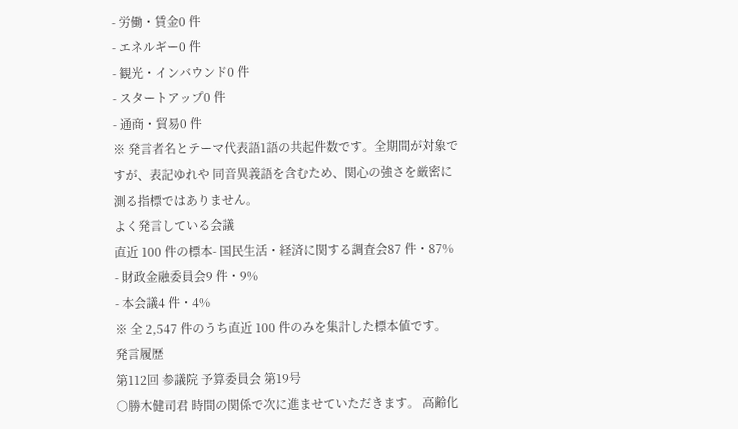- 労働・賃金0 件
- エネルギー0 件
- 観光・インバウンド0 件
- スタートアップ0 件
- 通商・貿易0 件
※ 発言者名とテーマ代表語1語の共起件数です。全期間が対象ですが、表記ゆれや 同音異義語を含むため、関心の強さを厳密に測る指標ではありません。
よく発言している会議
直近 100 件の標本- 国民生活・経済に関する調査会87 件・87%
- 財政金融委員会9 件・9%
- 本会議4 件・4%
※ 全 2,547 件のうち直近 100 件のみを集計した標本値です。
発言履歴
第112回 参議院 予算委員会 第19号
○勝木健司君 時間の関係で次に進ませていただきます。 高齢化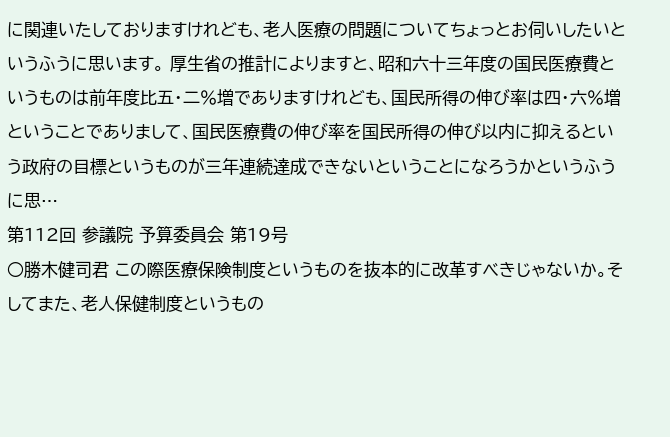に関連いたしておりますけれども、老人医療の問題についてちょっとお伺いしたいというふうに思います。 厚生省の推計によりますと、昭和六十三年度の国民医療費というものは前年度比五・二%増でありますけれども、国民所得の伸び率は四・六%増ということでありまして、国民医療費の伸び率を国民所得の伸び以内に抑えるという政府の目標というものが三年連続達成できないということになろうかというふうに思…
第112回 参議院 予算委員会 第19号
○勝木健司君 この際医療保険制度というものを抜本的に改革すべきじゃないか。そしてまた、老人保健制度というもの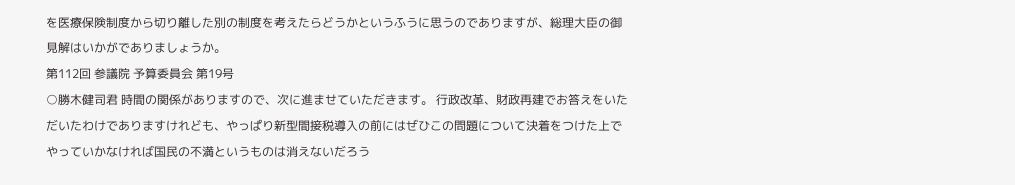を医療保険制度から切り離した別の制度を考えたらどうかというふうに思うのでありますが、総理大臣の御見解はいかがでありましょうか。
第112回 参議院 予算委員会 第19号
○勝木健司君 時間の関係がありますので、次に進ませていただきます。 行政改革、財政再建でお答えをいただいたわけでありますけれども、やっぱり新型間接税導入の前にはぜひこの問題について決着をつけた上でやっていかなければ国民の不満というものは消えないだろう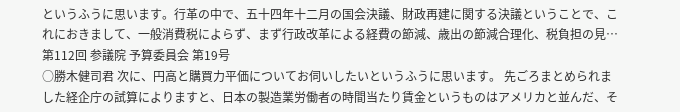というふうに思います。行革の中で、五十四年十二月の国会決議、財政再建に関する決議ということで、これにおきまして、一般消費税によらず、まず行政改革による経費の節減、歳出の節減合理化、税負担の見…
第112回 参議院 予算委員会 第19号
○勝木健司君 次に、円高と購買力平価についてお伺いしたいというふうに思います。 先ごろまとめられました経企庁の試算によりますと、日本の製造業労働者の時間当たり賃金というものはアメリカと並んだ、そ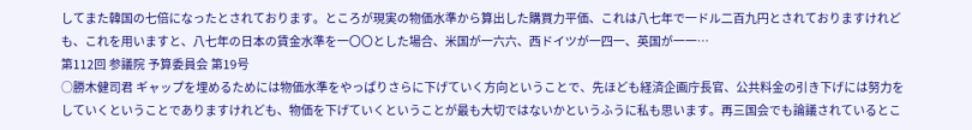してまた韓国の七倍になったとされております。ところが現実の物価水準から算出した購買力平価、これは八七年で一ドル二百九円とされておりますけれども、これを用いますと、八七年の日本の賃金水準を一〇〇とした場合、米国が一六六、西ドイツが一四一、英国が一一…
第112回 参議院 予算委員会 第19号
○勝木健司君 ギャップを埋めるためには物価水準をやっぱりさらに下げていく方向ということで、先ほども経済企画庁長官、公共料金の引き下げには努力をしていくということでありますけれども、物価を下げていくということが最も大切ではないかというふうに私も思います。再三国会でも論議されているとこ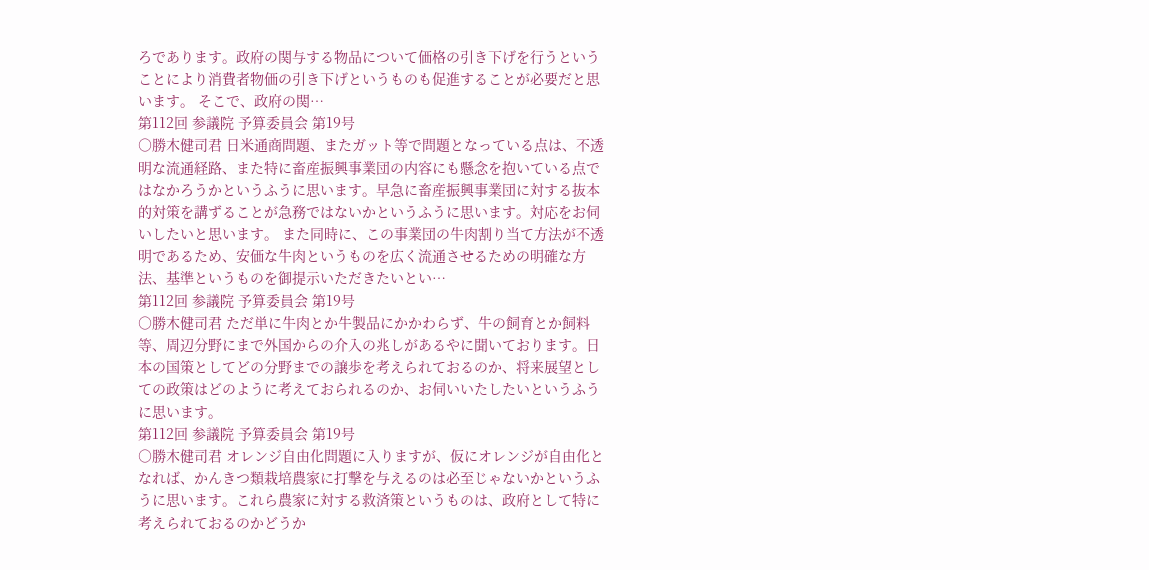ろであります。政府の関与する物品について価格の引き下げを行うということにより消費者物価の引き下げというものも促進することが必要だと思います。 そこで、政府の関…
第112回 参議院 予算委員会 第19号
○勝木健司君 日米通商問題、またガット等で問題となっている点は、不透明な流通経路、また特に畜産振興事業団の内容にも懸念を抱いている点ではなかろうかというふうに思います。早急に畜産振興事業団に対する抜本的対策を講ずることが急務ではないかというふうに思います。対応をお伺いしたいと思います。 また同時に、この事業団の牛肉割り当て方法が不透明であるため、安価な牛肉というものを広く流通させるための明確な方法、基準というものを御提示いただきたいとい…
第112回 参議院 予算委員会 第19号
○勝木健司君 ただ単に牛肉とか牛製品にかかわらず、牛の飼育とか飼料等、周辺分野にまで外国からの介入の兆しがあるやに聞いております。日本の国策としてどの分野までの譲歩を考えられておるのか、将来展望としての政策はどのように考えておられるのか、お伺いいたしたいというふうに思います。
第112回 参議院 予算委員会 第19号
○勝木健司君 オレンジ自由化問題に入りますが、仮にオレンジが自由化となれば、かんきつ類栽培農家に打撃を与えるのは必至じゃないかというふうに思います。これら農家に対する救済策というものは、政府として特に考えられておるのかどうか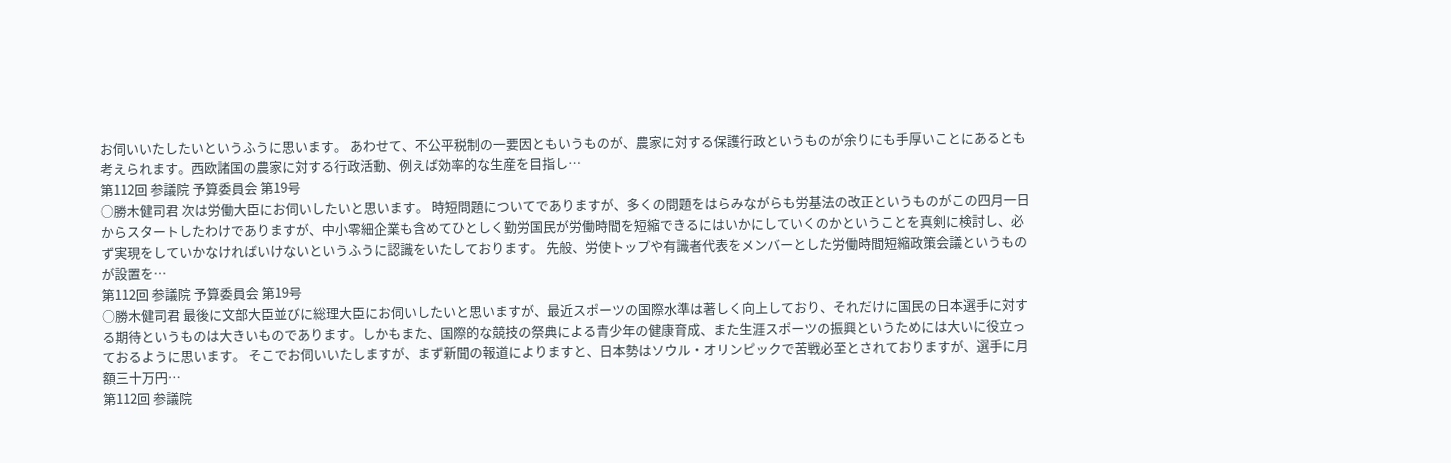お伺いいたしたいというふうに思います。 あわせて、不公平税制の一要因ともいうものが、農家に対する保護行政というものが余りにも手厚いことにあるとも考えられます。西欧諸国の農家に対する行政活動、例えば効率的な生産を目指し…
第112回 参議院 予算委員会 第19号
○勝木健司君 次は労働大臣にお伺いしたいと思います。 時短問題についてでありますが、多くの問題をはらみながらも労基法の改正というものがこの四月一日からスタートしたわけでありますが、中小零細企業も含めてひとしく勤労国民が労働時間を短縮できるにはいかにしていくのかということを真剣に検討し、必ず実現をしていかなければいけないというふうに認識をいたしております。 先般、労使トップや有識者代表をメンバーとした労働時間短縮政策会議というものが設置を…
第112回 参議院 予算委員会 第19号
○勝木健司君 最後に文部大臣並びに総理大臣にお伺いしたいと思いますが、最近スポーツの国際水準は著しく向上しており、それだけに国民の日本選手に対する期待というものは大きいものであります。しかもまた、国際的な競技の祭典による青少年の健康育成、また生涯スポーツの振興というためには大いに役立っておるように思います。 そこでお伺いいたしますが、まず新聞の報道によりますと、日本勢はソウル・オリンピックで苦戦必至とされておりますが、選手に月額三十万円…
第112回 参議院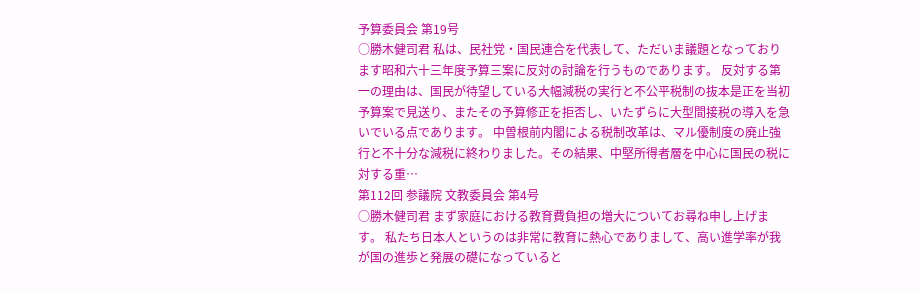予算委員会 第19号
○勝木健司君 私は、民社党・国民連合を代表して、ただいま議題となっております昭和六十三年度予算三案に反対の討論を行うものであります。 反対する第一の理由は、国民が待望している大幅減税の実行と不公平税制の抜本是正を当初予算案で見送り、またその予算修正を拒否し、いたずらに大型間接税の導入を急いでいる点であります。 中曽根前内閣による税制改革は、マル優制度の廃止強行と不十分な減税に終わりました。その結果、中堅所得者層を中心に国民の税に対する重…
第112回 参議院 文教委員会 第4号
○勝木健司君 まず家庭における教育費負担の増大についてお尋ね申し上げます。 私たち日本人というのは非常に教育に熱心でありまして、高い進学率が我が国の進歩と発展の礎になっていると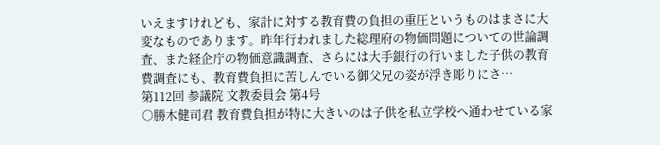いえますけれども、家計に対する教育費の負担の重圧というものはまさに大変なものであります。昨年行われました総理府の物価問題についての世論調査、また経企庁の物価意識調査、さらには大手銀行の行いました子供の教育費調査にも、教育費負担に苦しんでいる御父兄の姿が浮き彫りにさ…
第112回 参議院 文教委員会 第4号
○勝木健司君 教育費負担が特に大きいのは子供を私立学校へ通わせている家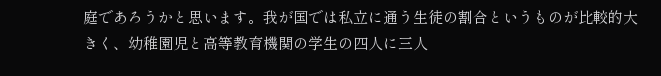庭であろうかと思います。我が国では私立に通う生徒の割合というものが比較的大きく、幼稚園児と高等教育機関の学生の四人に三人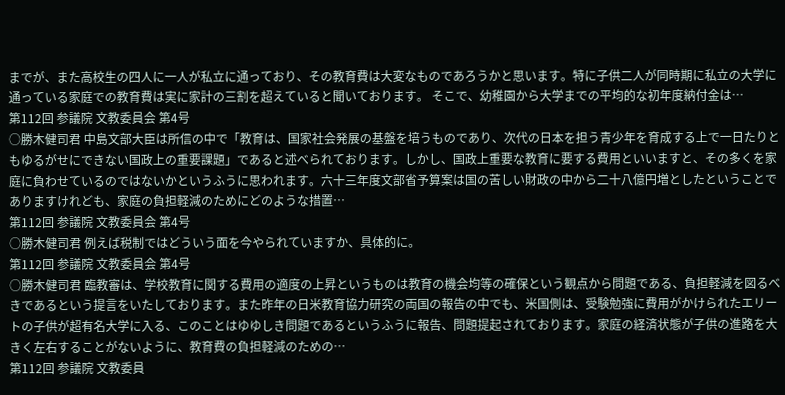までが、また高校生の四人に一人が私立に通っており、その教育費は大変なものであろうかと思います。特に子供二人が同時期に私立の大学に通っている家庭での教育費は実に家計の三割を超えていると聞いております。 そこで、幼稚園から大学までの平均的な初年度納付金は…
第112回 参議院 文教委員会 第4号
○勝木健司君 中島文部大臣は所信の中で「教育は、国家社会発展の基盤を培うものであり、次代の日本を担う青少年を育成する上で一日たりともゆるがせにできない国政上の重要課題」であると述べられております。しかし、国政上重要な教育に要する費用といいますと、その多くを家庭に負わせているのではないかというふうに思われます。六十三年度文部省予算案は国の苦しい財政の中から二十八億円増としたということでありますけれども、家庭の負担軽減のためにどのような措置…
第112回 参議院 文教委員会 第4号
○勝木健司君 例えば税制ではどういう面を今やられていますか、具体的に。
第112回 参議院 文教委員会 第4号
○勝木健司君 臨教審は、学校教育に関する費用の適度の上昇というものは教育の機会均等の確保という観点から問題である、負担軽減を図るべきであるという提言をいたしております。また昨年の日米教育協力研究の両国の報告の中でも、米国側は、受験勉強に費用がかけられたエリートの子供が超有名大学に入る、このことはゆゆしき問題であるというふうに報告、問題提起されております。家庭の経済状態が子供の進路を大きく左右することがないように、教育費の負担軽減のための…
第112回 参議院 文教委員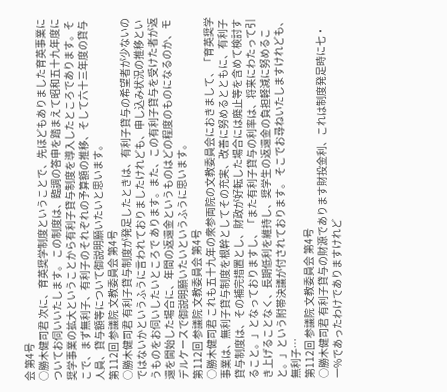会 第4号
○勝木健司君 次に、育英奨学制度ということで、先ほどもありました育英事業についてお伺いいたします。 この制度は、臨調の答申を踏まえて昭和五十九年度に奨学事業の拡大ということから有利子貸与制度を導入したところであります。そこで、まず無利子、有利子のそれぞれの予算額の推移、そして六十三年度の貸与人員、貸与額等について御説明願いたいと思います。
第112回 参議院 文教委員会 第4号
○勝木健司君 有利子貸与制度が発足したときは、有利子貸与の希望者が少ないのではないかというふうに言われておりましたけれども、申し込み状況の推移というものをお伺いしたいところで あります。また、この有利子貸与を受けた者が返還を開始した場合に、年間の返還金というものはどの程度のものになるのか、モデルケースで御説明願いたいというふうに思います。
第112回 参議院 文教委員会 第4号
○勝木健司君 これも五十九年の衆参両院の文教委員会におきまして、「育英奨学事業は、無利子貸与制度を根幹としてその充実、改善に努めるとともに、有利子貸与制度は、その補完措置とし、財政が好転した場合には廃止等を含めて検討すること。」となっておりますし、「また有利子貸与の利率は、将来にわたって引き上げることなく、長期低利を維持し、奨学生の返還金の負担軽減に努めること。」という附帯決議が付されております。 そこでお尋ねいたしますけれども、無利子…
第112回 参議院 文教委員会 第4号
○勝木健司君 有利子貸与の財源であります財投金利、これは制度発足時に七・一%であったわけでありますけれど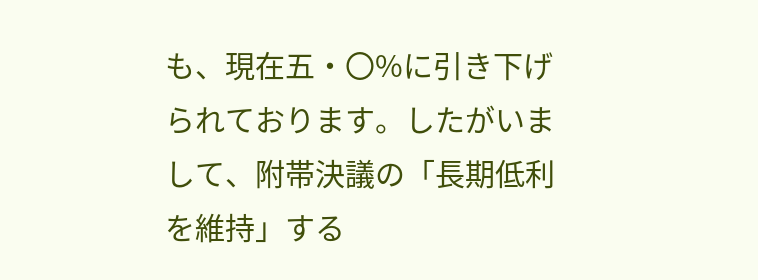も、現在五・〇%に引き下げられております。したがいまして、附帯決議の「長期低利を維持」する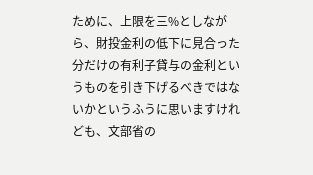ために、上限を三%としながら、財投金利の低下に見合った分だけの有利子貸与の金利というものを引き下げるべきではないかというふうに思いますけれども、文部省の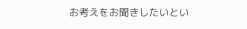お考えをお聞きしたいとい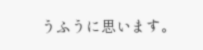うふうに思います。